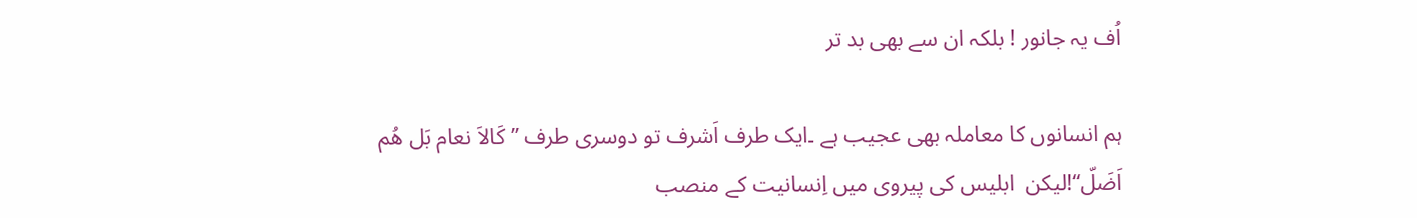اُف یہ جانور ! بلکہ ان سے بھی بد تر

ہم انسانوں کا معاملہ بھی عجیب ہے ۔ایک طرف اَشرف تو دوسری طرف ’’ کَالاَ نعام بَل ھُم  اَضَلّ‘‘!لیکن  ابلیس کی پیروی میں اِنسانیت کے منصب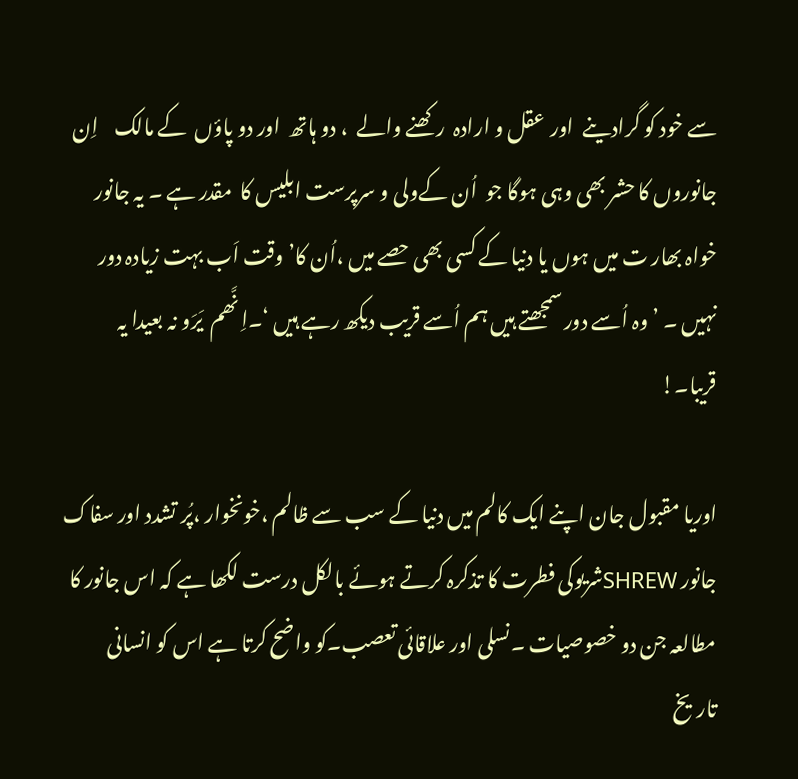سے خود کو گرادینے  اور  عقل و ارادہ  رکھنے والے  ، دو ہاتھ  اور دو پاؤں  کے مالک    اِن جانوروں کا حشر بھی وہی ہوگا جو  اُن کےولی و سرپرست ابلیس کا  مقدر ہے ۔ یہ جانور خواہ بھار ت میں ہوں یا دنیا کے کسی بھی حصے میں ،اُن کا’ وقت اَب بہت زیادہ دور نہیں ۔ ’وہ اُسے دور سمجھتے ہیں ہم اُسے قریب دیکھ رہے ہیں ‘۔اِ نَّھم  یَرَو نہ بعیدا یہ قریبا۔!

اوریا مقبول جان اپنے ایک کالم میں دنیا کے سب سے ظالم ،خونخوار ،پُر تشدد اور سفاک جانور SHREWشریوکی فطرت کا تذکرہ کرتے ہوئے بالکل درست لکھا ہے کہ اس جانور کا مطالعہ جن دو خصوصیات ۔نسلی اور علاقائی تعصب۔کو واضح کرتا ہے اس کو انسانی تاریخ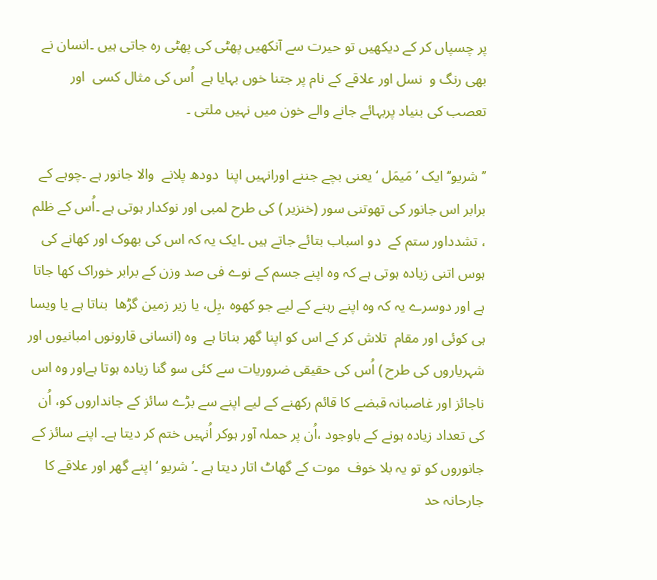پر چسپاں کر کے دیکھیں تو حیرت سے آنکھیں پھٹی کی پھٹی رہ جاتی ہیں ۔انسان نے بھی رنگ و  نسل اور علاقے کے نام پر جتنا خوں بہایا ہے  اُس کی مثال کسی  اور تعصب کی بنیاد پربہائے جانے والے خون میں نہیں ملتی ۔

’’شریو‘‘ایک ’مَیمَل ‘ یعنی بچے جننے اورانہیں اپنا  دودھ پلانے  والا جانور ہے ۔چوہے کے برابر اس جانور کی تھوتنی سور (خنزیر ) کی طرح لمبی اور نوکدار ہوتی ہے ۔اُس کے ظلم ، تشدداور ستم کے  دو اسباب بتائے جاتے ہیں ۔ایک یہ کہ اس کی بھوک اور کھانے کی ہوس اتنی زیادہ ہوتی ہے کہ وہ اپنے جسم کے نوے فی صد وزن کے برابر خوراک کھا جاتا ہے اور دوسرے یہ کہ وہ اپنے رہنے کے لیے جو کھوہ ،بِل، یا زیر زمین گڑھا  بناتا ہے یا ویسا ہی کوئی اور مقام  تلاش کر کے اس کو اپنا گھر بناتا ہے  وہ (انسانی قارونوں امبانیوں اور شہریاروں کی طرح ) اُس کی حقیقی ضروریات سے کئی سو گنا زیادہ ہوتا ہےاور وہ اس ناجائز اور غاصبانہ قبضے کا قائم رکھنے کے لیے اپنے سے بڑے سائز کے جانداروں کو، اُن کی تعداد زیادہ ہونے کے باوجود ،اُن پر حملہ آور ہوکر اُنہیں ختم کر دیتا ہے۔ اپنے سائز کے جانوروں کو تو یہ بلا خوف  موت کے گھاٹ اتار دیتا ہے ۔’شریو ‘ اپنے گھر اور علاقے کا جارحانہ حد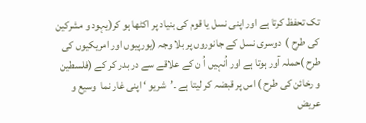تک تحفظ کرتا ہے اور اپنی نسل یا قوم کی بنیاد پر اکٹھا ہو کر(یہود و مشرکین کی طرح )  دوسری نسل کے جانوروں پر بلا وجہ (یورپیوں اور امریکیوں کی طرح )حملہ آور ہوتا ہے اور اُنہیں اُ ن کے علاقے سے در بدر کر کے (فلسطین و رخائن کی طرح ) اس پر قبضہ کر لیتا ہے ۔’شریو ‘ اپنی غار نما  وسیع و عریض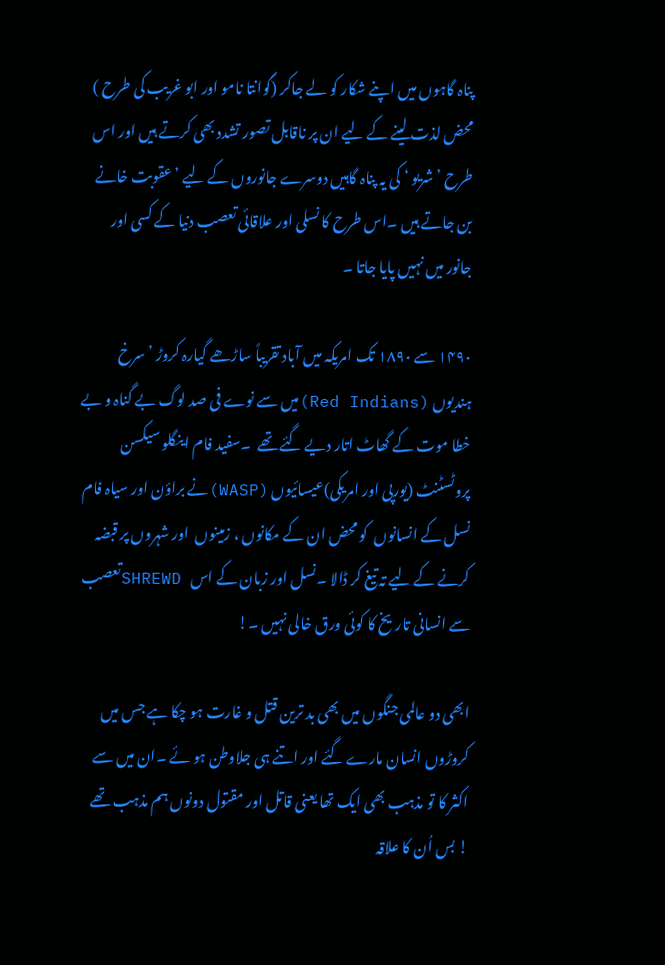پناہ گاہوں میں اپنے شکار کو لے جاکر (گوانتا نامو اور ابو غریب کی طرح ) محض لذت لینے کے لیے ان پر ناقابل تصور تشدد بھی کرتے ہیں اور اس طرح ’شریو ‘ کی یہ پناہ گاہیں دوسرے جانوروں کے لیے ’عقوبت خانے بن جاتے ہیں ۔اس طرح کا نسلی اور علاقائی تعصب دنیا کے کسی اور جانور میں نہیں پایا جاتا ۔

۱۴۹۰ سے ۱۸۹۰ تک امریکہ میں آباد تقریباً ساڑھے گیارہ کروڑ ’سرخ ہندیوں (Red Indians)میں سے نوے فی صد لوگ بے گناہ و بے خطا موت کے گھاٹ اتار دیے گئے تھے  ۔سفید فام اینگلو سیکسن  پروٹسٹنٹ (یورپی اور امریکی)عیسائیوں (WASP)نے براؤن اور سیاہ فام نسل کے انسانوں  کو محض ان کے مکانوں ، زمینوں  اور شہروں پر قبضہ کرنے کے لیے تہ تیغ کر ڈالا ۔نسل اور زبان کے اس   SHREWDتعصب  سے انسانی تاریخ کا کوئی ورق خالی نہیں ۔!

ابھی دو عالمی جنگوں میں بھی بد ترین قتل و غارت ہو چکا ہے جس میں کروڑوں انسان مارے گئے اور اتنے ہی جلاوطن ہو ئے ۔ان میں سے اکثر کا تو مذہب بھی ایک تھا یعنی قاتل اور مقتول دونوں ہم مذہب تھے ! بس اُن کا علاقہ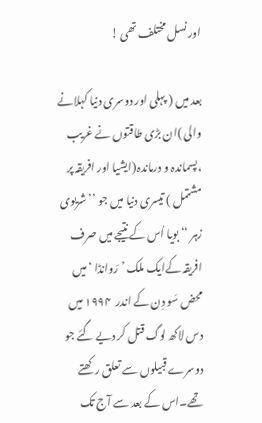اور نسل مختلف تھی !

بعد میں ( پہلی اور دوسری دنیا کہلانے والی )ان بڑی طاقتوں نے غریب ،پسماندہ و درماندہ(ایشیا اور افریقہ پر مشتمل ) تیسری دنیا میں جو ’’شریوی زہر ‘‘ بویا اُس کے نتیجے میں صرف افریقہ کےایک ملک ’رَوانڈا ‘میں محض سَو دِن کے اندر  ۱۹۹۴ میں  دس لاکھ لوگ قتل کر دیے گئے جو دوسرے قبیلوں سے تعلق رکھتے تھے۔اس کے بعد سے آج تک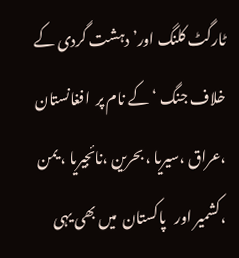ٹارگٹ کلنگ اور’ دہشت گردی کے خلاف جنگ ‘کے نام پر  افغانستان ،عراق ،سیریا ، بحرین ،نائجیریا ، یمن  ،کشمیر اور   پاکستان  میں بھی یہی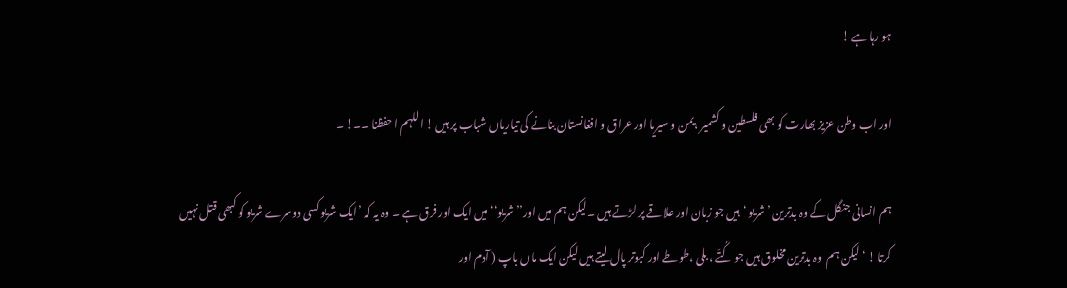ہو رہا ہے !

اور اب وطن عزیز بھارت کو بھی فلسطین و کشمیر ،یمن و سیریا اور عراق و افغانستان بنانے کی تیاریاں شباب پر ہیں ! اللہم ا حفظنا ۔۔! ۔

ہم انسانی جنگل کے وہ بدترین ’شریو ‘ہیں جو زبان اور علاقے پر لڑتے ہیں ۔لیکن ہم میں اور’’شریو‘‘ میں ایک اور فرق ہے ۔ وہ یہ کہ ’ایک شریو کسی دوسرے شریو کو کبھی قتل نہیں کرتا ! ‘لیکن ہم  وہ بدترین مخلوق ہیں جو کُتّے ، بلی ،طوطے اور کبوتر پال لیتے ہیں لیکن ایک ماں باپ ( آدم اور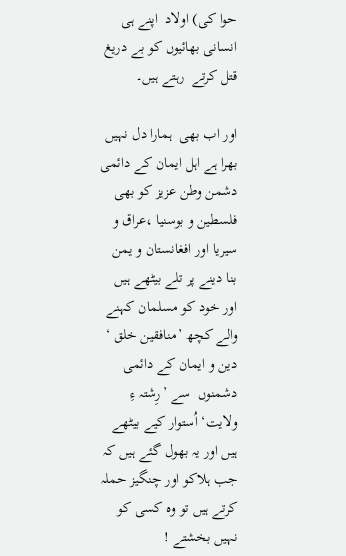حوا کی) اولاد  اپنے ہی انسانی بھائیوں کو بے دریغ قتل کرتے  رہتے ہیں۔

اور اب بھی  ہمارا دل نہیں بھرا ہے اہل ایمان کے دائمی دشمن وطن عزیز کو بھی فلسطین و بوسنیا ،عراق و سیریا اور افغانستان و یمن  بنا دینے پر تلے بیٹھے ہیں اور خود کو مسلمان کہنے والے کچھ ’منافقین خلق ‘ دین و ایمان کے دائمی دشمنوں  سے ’رِشتہ ءِ ولایت‘ اُستوار کیے بیٹھے ہیں اور یہ بھول گئے ہیں کہ جب ہلاکو اور چنگیز حملہ کرتے ہیں تو وہ کسی کو نہیں بخشتے !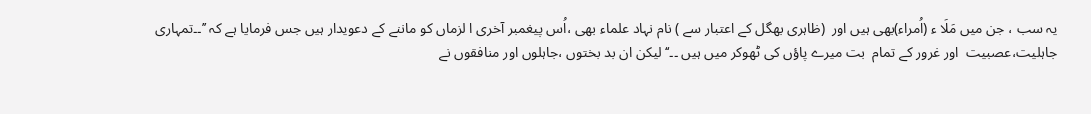یہ سب ، جن میں مَلَا ء (اُمراء)بھی ہیں اور  (ظاہری بھگل کے اعتبار سے ) نام نہاد علماء بھی ،اُس پیغمبر آخری ا لزماں کو ماننے کے دعویدار ہیں جس فرمایا ہے کہ ’’۔۔تمہاری جاہلیت،عصبیت  اور غرور کے تمام  بت میرے پاؤں کی ٹھوکر میں ہیں ۔۔‘‘ لیکن ان بد بختوں ،جاہلوں اور منافقوں نے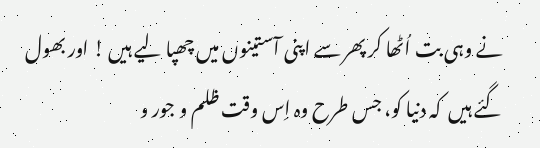نے وہی بت اُٹھا کر پھر سے اپنی آستینوں میں چھپا لیے ہیں ! اور بھول گئے ہیں  کہ دنیا کو، جس طرح وہ اِس وقت ظلم و جور و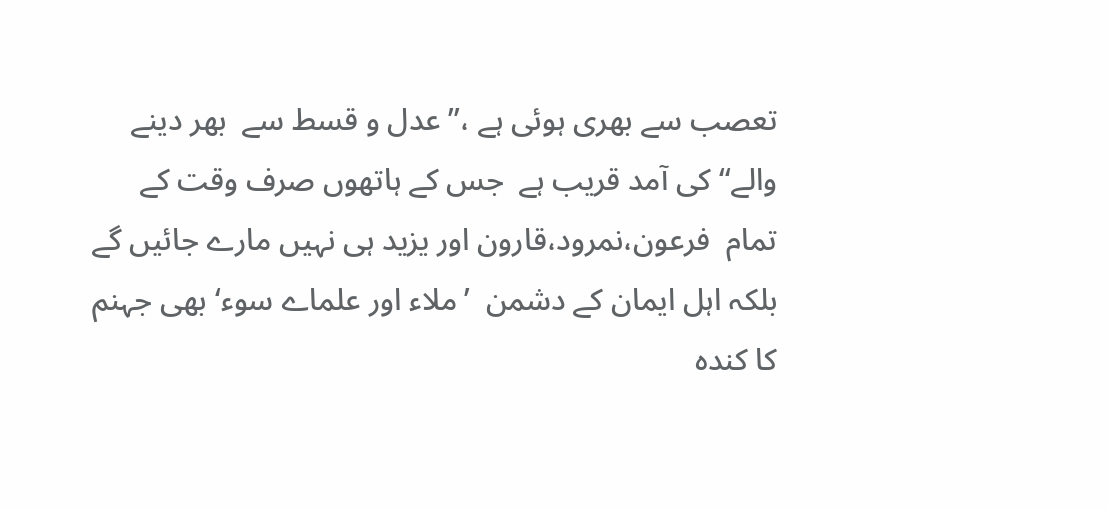تعصب سے بھری ہوئی ہے ،’’ عدل و قسط سے  بھر دینے والے‘‘ کی آمد قریب ہے  جس کے ہاتھوں صرف وقت کے تمام  فرعون،نمرود،قارون اور یزید ہی نہیں مارے جائیں گے بلکہ اہل ایمان کے دشمن  ’ملاء اور علماے سوء‘ بھی جہنم کا کندہ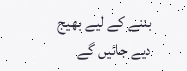بننے کے لیے بھیج دیے جائیں گے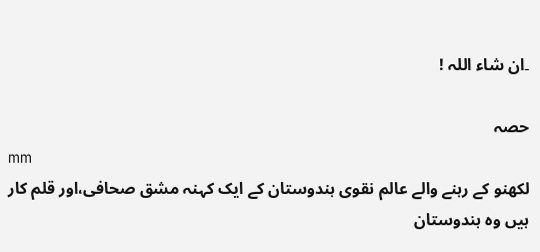۔ان شاء اللہ !

حصہ
mm
لکھنو کے رہنے والے عالم نقوی ہندوستان کے ایک کہنہ مشق صحافی،اور قلم کار ہیں وہ ہندوستان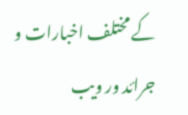کے مختلف اخبارات و جرائد ور ویب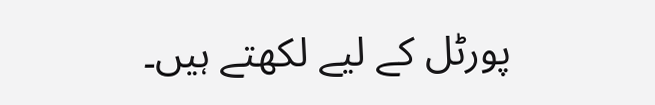پورٹل کے لیے لکھتے ہیں۔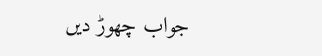جواب چھوڑ دیں